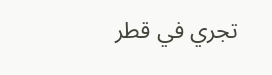تجري في قطر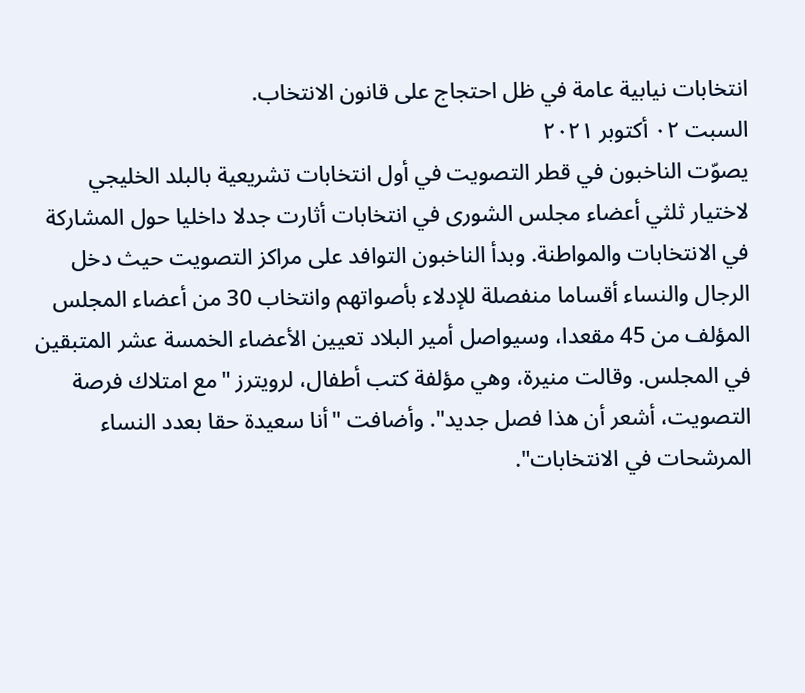انتخابات نيابية عامة في ظل احتجاج على قانون الانتخاب.
السبت ٠٢ أكتوبر ٢٠٢١
يصوّت الناخبون في قطر التصويت في أول انتخابات تشريعية بالبلد الخليجي لاختيار ثلثي أعضاء مجلس الشورى في انتخابات أثارت جدلا داخليا حول المشاركة في الانتخابات والمواطنة. وبدأ الناخبون التوافد على مراكز التصويت حيث دخل الرجال والنساء أقساما منفصلة للإدلاء بأصواتهم وانتخاب 30 من أعضاء المجلس المؤلف من 45 مقعدا، وسيواصل أمير البلاد تعيين الأعضاء الخمسة عشر المتبقين في المجلس. وقالت منيرة، وهي مؤلفة كتب أطفال، لرويترز "مع امتلاك فرصة التصويت، أشعر أن هذا فصل جديد". وأضافت "أنا سعيدة حقا بعدد النساء المرشحات في الانتخابات".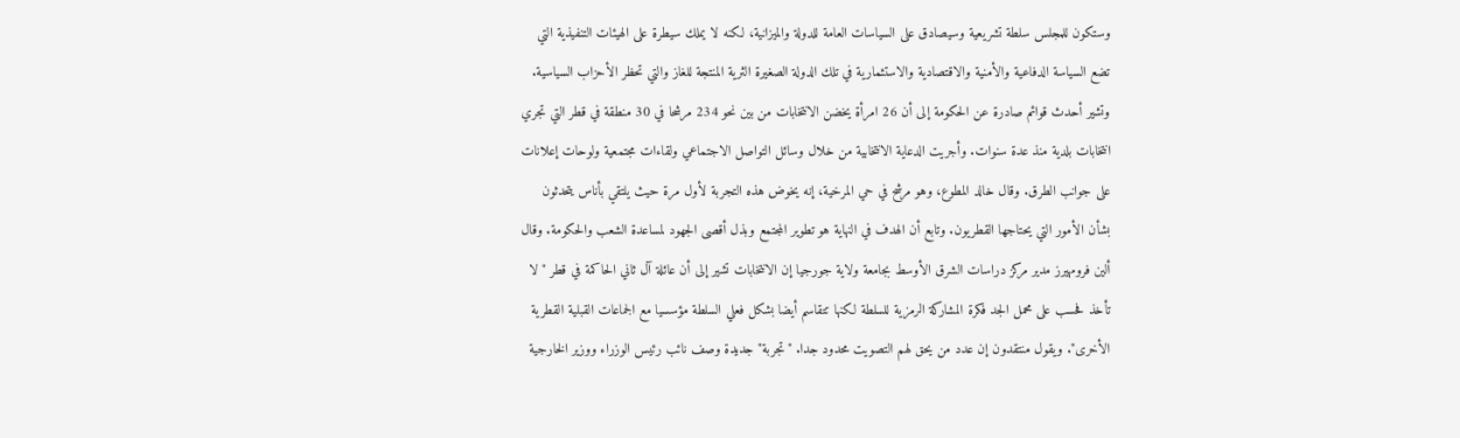وستكون للمجلس سلطة تشريعية وسيصادق على السياسات العامة للدولة والميزانية، لكنه لا يملك سيطرة على الهيئات التنفيذية التي تضع السياسة الدفاعية والأمنية والاقتصادية والاستثمارية في تلك الدولة الصغيرة الثرية المنتجة للغاز والتي تحظر الأحزاب السياسية. وتشير أحدث قوائم صادرة عن الحكومة إلى أن 26 امرأة يخضن الانتخابات من بين نحو 234 مرشحا في 30 منطقة في قطر التي تجري انتخابات بلدية منذ عدة سنوات. وأجريت الدعاية الانتخابية من خلال وسائل التواصل الاجتماعي ولقاءات مجتمعية ولوحات إعلانات على جوانب الطرق. وقال خالد المطوع، وهو مرشح في حي المرخية، إنه يخوض هذه التجربة لأول مرة حيث يلتقي بأناس يتحدثون بشأن الأمور التي يحتاجها القطريون. وتابع أن الهدف في النهاية هو تطوير المجتمع وبذل أقصى الجهود لمساعدة الشعب والحكومة. وقال ألين فرومهيرز مدير مركز دراسات الشرق الأوسط بجامعة ولاية جورجيا إن الانتخابات تشير إلى أن عائلة آل ثاني الحاكمة في قطر "لا تأخذ فحسب على محمل الجد فكرة المشاركة الرمزية للسلطة لكنها تتقاسم أيضا بشكل فعلي السلطة مؤسسيا مع الجماعات القبلية القطرية الأخرى". ويقول منتقدون إن عدد من يحق لهم التصويت محدود جدا. "تجربة" جديدة وصف نائب رئيس الوزراء ووزير الخارجية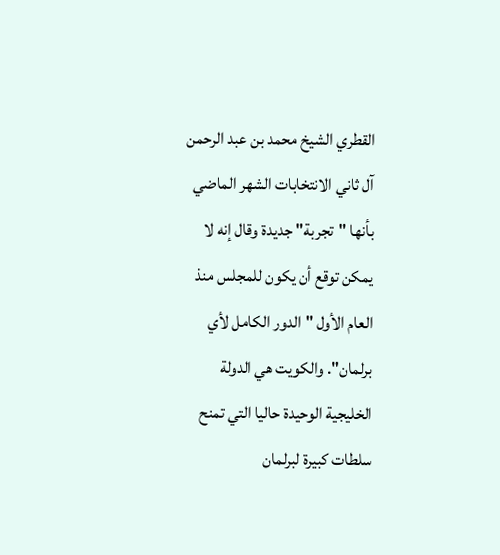القطري الشيخ محمد بن عبد الرحمن آل ثاني الانتخابات الشهر الماضي بأنها "تجربة" جديدة وقال إنه لا يمكن توقع أن يكون للمجلس منذ العام الأول "الدور الكامل لأي برلمان". والكويت هي الدولة الخليجية الوحيدة حاليا التي تمنح سلطات كبيرة لبرلمان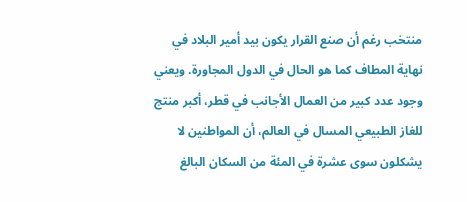منتخب رغم أن صنع القرار يكون بيد أمير البلاد في نهاية المطاف كما هو الحال في الدول المجاورة. ويعني وجود عدد كبير من العمال الأجانب في قطر، أكبر منتج للغاز الطبيعي المسال في العالم، أن المواطنين لا يشكلون سوى عشرة في المئة من السكان البالغ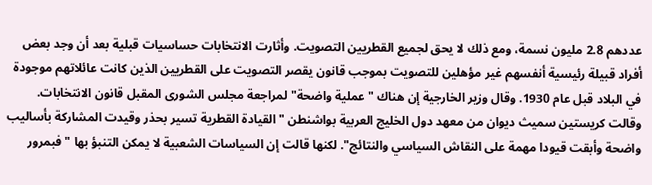عددهم 2.8 مليون نسمة، ومع ذلك لا يحق لجميع القطريين التصويت. وأثارت الانتخابات حساسيات قبلية بعد أن وجد بعض أفراد قبيلة رئيسية أنفسهم غير مؤهلين للتصويت بموجب قانون يقصر التصويت على القطريين الذين كانت عائلاتهم موجودة في البلاد قبل عام 1930. وقال وزير الخارجية إن هناك "عملية واضحة" لمراجعة مجلس الشورى المقبل قانون الانتخابات. وقالت كريستين سميث ديوان من معهد دول الخليج العربية بواشنطن "القيادة القطرية تسير بحذر وقيدت المشاركة بأساليب واضحة وأبقت قيودا مهمة على النقاش السياسي والنتائج". لكنها قالت إن السياسات الشعبية لا يمكن التنبؤ بها "فبمرور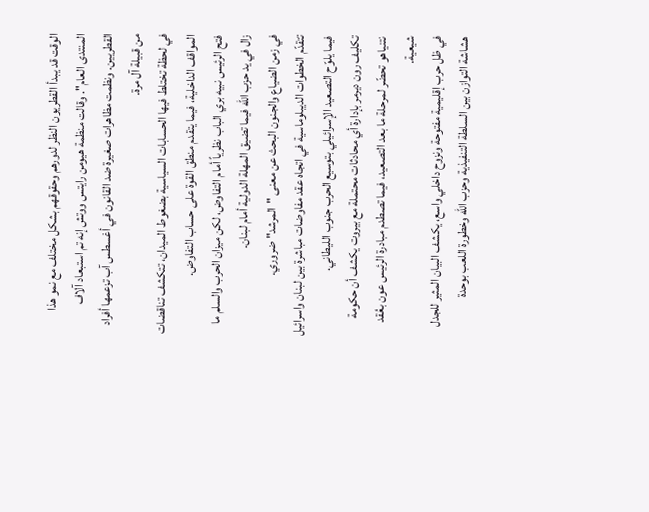الوقت قد يبدأ القطريون النظر لدورهم وحقوقهم بشكل مختلف مع نمو هذا المنتدى العام". وقالت منظمة هيومن رايتس ووتش إنه تم استبعاد آلاف القطريين. ونظمت مظاهرات صغيرة ضد القانون في أغسطس آب تزعمها أفراد من قبيلة آل مرة.
في لحظة تختلط فيها الحسابات السياسية بضغوط الميدان، تتكشف تناقضات المواقف الداخلية، فيما يتقدم منطق القوة على حساب التفاوض.
فتح الرئيس نبيه بري الباب نظرياً أمام التفاوض، لكن ميزان الحرب والسلم ما زال في يد حزب الله فيما تضيق المهلة الدولية أمام لبنان.
في زمن الضياع والجنون البحث عن معنى "المرشد" ضروري.
تتقدّم الخطوات الديبلوماسية في اتجاه عقد مفاوضات مباشرة بين لبنان واسرائيل فيما يلوّح التصعيد الإسرائيلي بتوسيع الحرب جنوب الليطاني.
تكليف رون ديرمر بإدارة أي محادثات محتملة مع بيروت يكشف أن حكومة نتنياهو تحضّر لمرحلة ما بعد التصعيد، فيما تصطدم مبادرة الرئيس عون بعُقد شيعية.
في ظل حرب إقليمية مفتوحة ونزوح داخلي واسع، يكشف البيان المثير للجدل هشاشة التوازن بين السلطة التنفيذية وحزب الله وخطورة اللعب بوحدة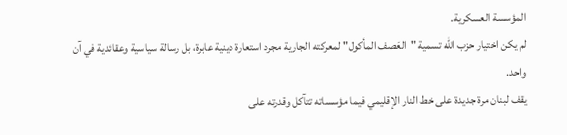المؤسسة العسكرية.
لم يكن اختيار حزب الله تسمية "العَصف المأكول" لمعركته الجارية مجرد استعارة دينية عابرة، بل رسالة سياسية وعقائدية في آن واحد.
يقف لبنان مرة جديدة على خط النار الإقليمي فيما مؤسساته تتآكل وقدرته على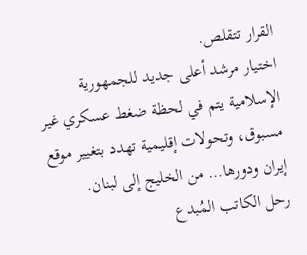القرار تتقلص.
اختيار مرشد أعلى جديد للجمهورية الإسلامية يتم في لحظة ضغط عسكري غير مسبوق، وتحولات إقليمية تهدد بتغيير موقع إيران ودورها… من الخليج إلى لبنان.
رحل الكاتب المُبدع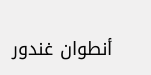أنطوان غندور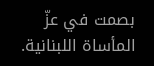بصمت في عزّ المأساة اللبنانية.